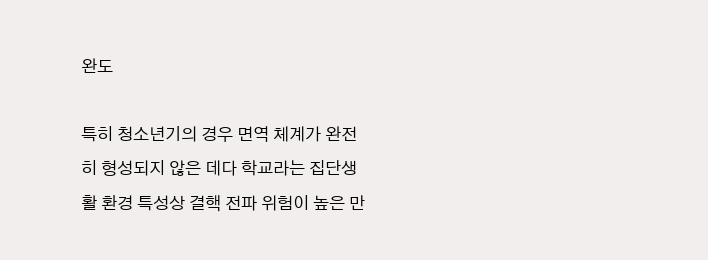완도

특히 청소년기의 경우 면역 체계가 완전히 형성되지 않은 데다 학교라는 집단생활 환경 특성상 결핵 전파 위험이 높은 만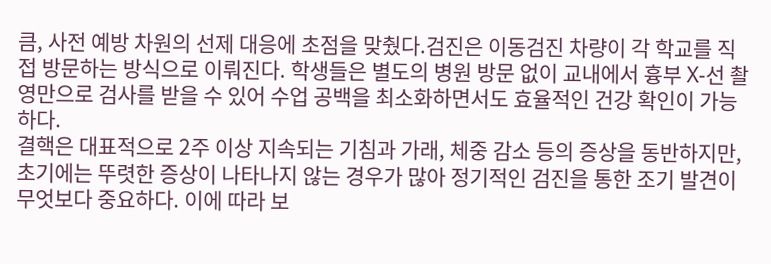큼, 사전 예방 차원의 선제 대응에 초점을 맞췄다.검진은 이동검진 차량이 각 학교를 직접 방문하는 방식으로 이뤄진다. 학생들은 별도의 병원 방문 없이 교내에서 흉부 X-선 촬영만으로 검사를 받을 수 있어 수업 공백을 최소화하면서도 효율적인 건강 확인이 가능하다.
결핵은 대표적으로 2주 이상 지속되는 기침과 가래, 체중 감소 등의 증상을 동반하지만, 초기에는 뚜렷한 증상이 나타나지 않는 경우가 많아 정기적인 검진을 통한 조기 발견이 무엇보다 중요하다. 이에 따라 보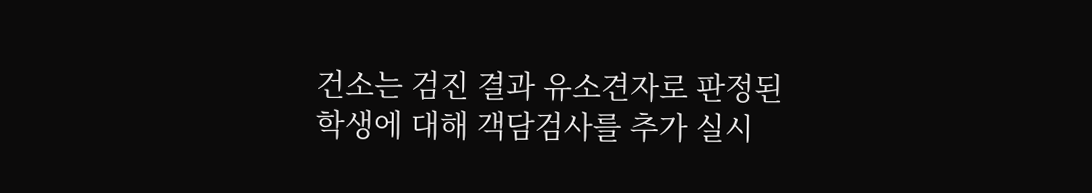건소는 검진 결과 유소견자로 판정된 학생에 대해 객담검사를 추가 실시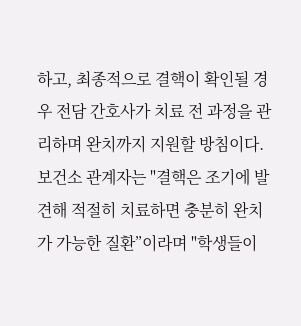하고, 최종적으로 결핵이 확인될 경우 전담 간호사가 치료 전 과정을 관리하며 완치까지 지원할 방침이다.
보건소 관계자는 "결핵은 조기에 발견해 적절히 치료하면 충분히 완치가 가능한 질환”이라며 "학생들이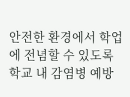안전한 환경에서 학업에 전념할 수 있도록 학교 내 감염병 예방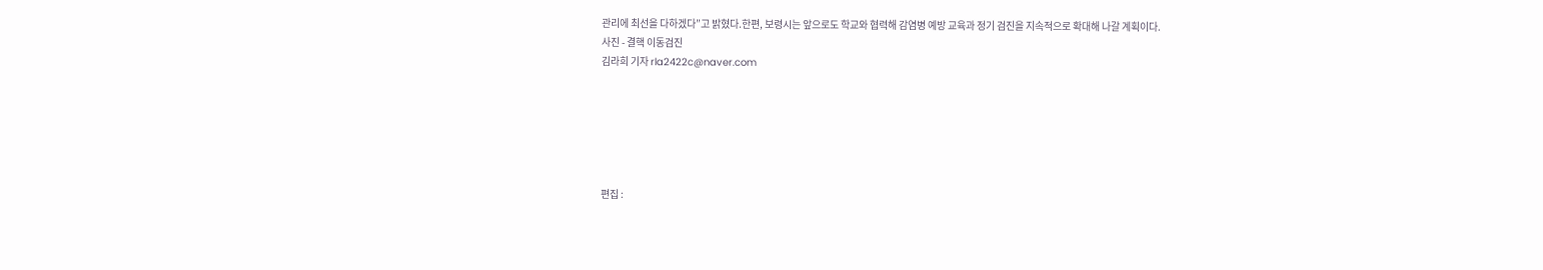관리에 최선을 다하겠다”고 밝혔다.한편, 보령시는 앞으로도 학교와 협력해 감염병 예방 교육과 정기 검진을 지속적으로 확대해 나갈 계획이다.
사진 - 결핵 이동검진
김라희 기자 rla2422c@naver.com






편집 :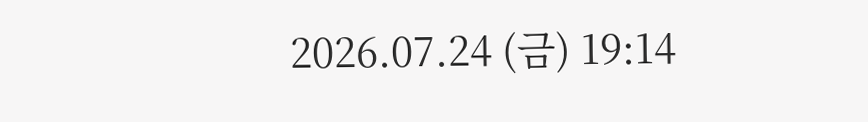2026.07.24 (금) 19:14